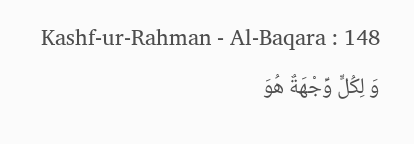Kashf-ur-Rahman - Al-Baqara : 148
وَ لِكُلٍّ وِّجْهَةٌ هُوَ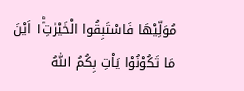مُوَلِّیْهَا فَاسْتَبِقُوا الْخَیْرٰتِ١ؐؕ اَیْنَ مَا تَكُوْنُوْا یَاْتِ بِكُمُ اللّٰهُ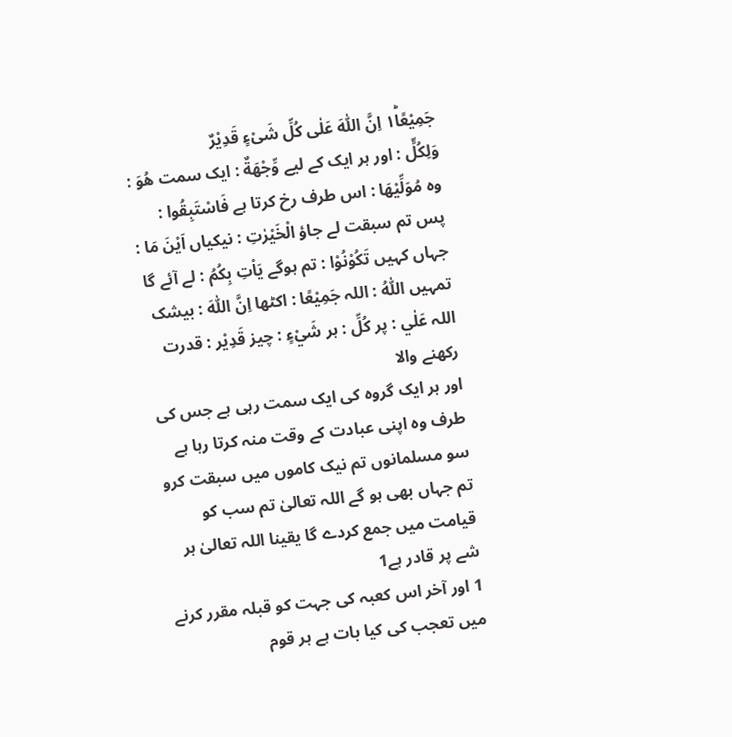جَمِیْعًا١ؕ اِنَّ اللّٰهَ عَلٰى كُلِّ شَیْءٍ قَدِیْرٌ
وَلِكُلٍّ : اور ہر ایک کے لیے وِّجْهَةٌ : ایک سمت ھُوَ : وہ مُوَلِّيْهَا : اس طرف رخ کرتا ہے فَاسْتَبِقُوا : پس تم سبقت لے جاؤ الْخَيْرٰتِ : نیکیاں اَيْنَ مَا : جہاں کہیں تَكُوْنُوْا : تم ہوگے يَاْتِ بِكُمُ : لے آئے گا تمہیں اللّٰهُ : اللہ جَمِيْعًا : اکٹھا اِنَّ اللّٰهَ : بیشک اللہ عَلٰي : پر كُلِّ : ہر شَيْءٍ : چیز قَدِيْر : قدرت رکھنے والا
اور ہر ایک گروہ کی ایک سمت رہی ہے جس کی طرف وہ اپنی عبادت کے وقت منہ کرتا رہا ہے سو مسلمانوں تم نیک کاموں میں سبقت کرو تم جہاں بھی ہو گے اللہ تعالیٰ تم سب کو قیامت میں جمع کردے گا یقینا اللہ تعالیٰ ہر شے پر قادر ہے1
1 اور آخر اس کعبہ کی جہت کو قبلہ مقرر کرنے میں تعجب کی کیا بات ہے ہر قوم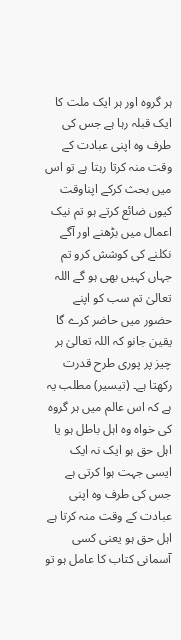ہر گروہ اور ہر ایک ملت کا ایک قبلہ رہا ہے جس کی طرف وہ اپنی عبادت کے وقت منہ کرتا رہتا ہے تو اس میں بحث کرکے اپناوقت کیوں ضائع کرتے ہو تم نیک اعمال میں بڑھنے اور آگے نکلنے کی کوشش کرو تم جہاں کہیں بھی ہو گے اللہ تعالیٰ تم سب کو اپنے حضور میں حاضر کرے گا یقین جانو کہ اللہ تعالیٰ ہر چیز پر پوری طرح قدرت رکھتا ہے۔ (تیسیر) مطلب یہ ہے کہ اس عالم میں ہر گروہ کی خواہ وہ اہل باطل ہو یا اہل حق ہو ایک نہ ایک ایسی جہت ہوا کرتی ہے جس کی طرف وہ اپنی عبادت کے وقت منہ کرتا ہے اہل حق ہو یعنی کسی آسمانی کتاب کا عامل ہو تو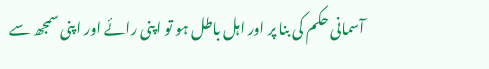آسمانی حکم کی بنا پر اور اہل باطل ہو تو اپنی رائے اور اپنی سمجھ سے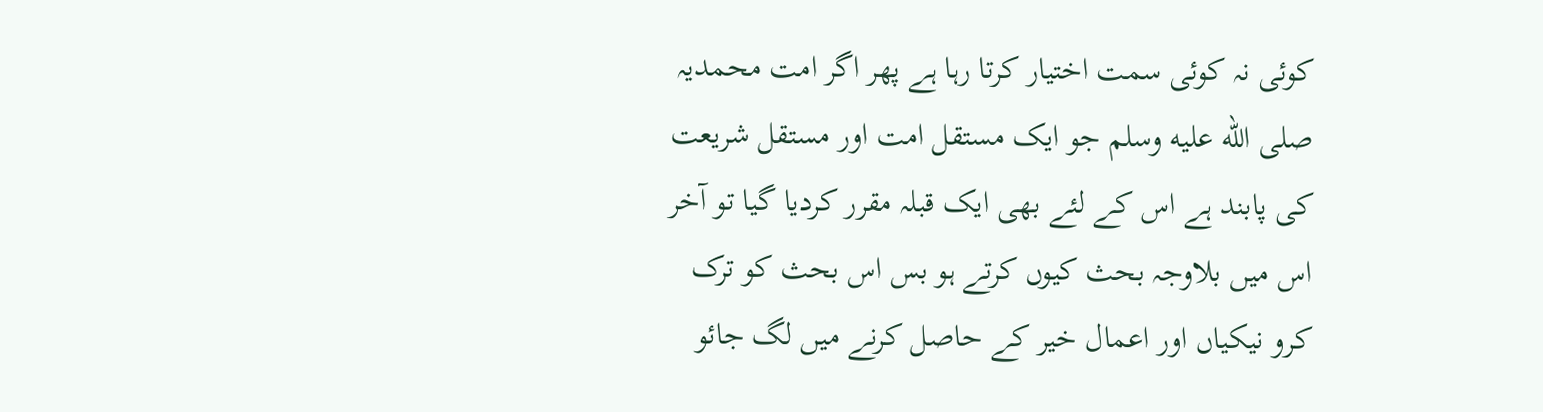کوئی نہ کوئی سمت اختیار کرتا رہا ہے پھر اگر امت محمدیہ صلى الله عليه وسلم جو ایک مستقل امت اور مستقل شریعت کی پابند ہے اس کے لئے بھی ایک قبلہ مقرر کردیا گیا تو آخر اس میں بلاوجہ بحث کیوں کرتے ہو بس اس بحث کو ترک کرو نیکیاں اور اعمال خیر کے حاصل کرنے میں لگ جائو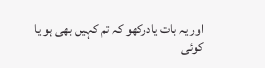اور یہ بات یادرکھو کہ تم کہیں بھی ہو یا کوئی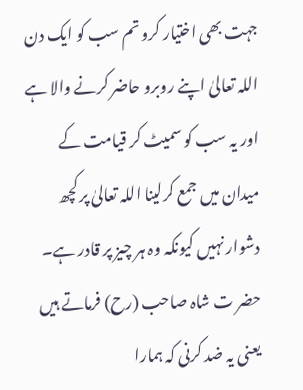جہت بھی اختیار کرو تم سب کو ایک دن اللہ تعالیٰ اپنے روبرو حاضر کرنے والا ہے اور یہ سب کو سمیٹ کر قیامت کے میدان میں جمع کرلینا اللہ تعالیٰ پر کچھ دشوار نہیں کیونکہ وہ ہر چیز پر قادر ہے۔ حضر ت شاہ صاحب (رح) فرماتے ہیں یعنی یہ ضد کرنی کہ ہمارا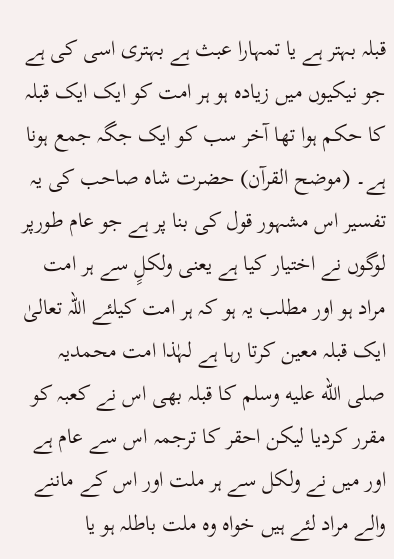قبلہ بہتر ہے یا تمہارا عبث ہے بہتری اسی کی ہے جو نیکیوں میں زیادہ ہو ہر امت کو ایک ایک قبلہ کا حکم ہوا تھا آخر سب کو ایک جگہ جمع ہونا ہے۔ (موضح القرآن) حضرت شاہ صاحب کی یہ تفسیر اس مشہور قول کی بنا پر ہے جو عام طورپر لوگوں نے اختیار کیا ہے یعنی ولکلٍ سے ہر امت مراد ہو اور مطلب یہ ہو کہ ہر امت کیلئے اللہ تعالیٰ ایک قبلہ معین کرتا رہا ہے لہٰذا امت محمدیہ صلى الله عليه وسلم کا قبلہ بھی اس نے کعبہ کو مقرر کردیا لیکن احقر کا ترجمہ اس سے عام ہے اور میں نے ولکل سے ہر ملت اور اس کے ماننے والے مراد لئے ہیں خواہ وہ ملت باطلہ ہو یا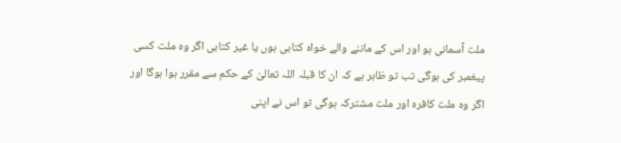ملت آسمانی ہو اور اس کے ماننے والے خواہ کتابی ہوں یا غیر کتابی اگر وہ ملت کسی پیغمبر کی ہوگی تب تو ظاہر ہے کہ ان کا قبلہ اللہ تعالیٰ کے حکم سے مقرر ہوا ہوگا اور اگر وہ ملت کافرہ اور ملت مشترکہ ہوگی تو اس نے اپنی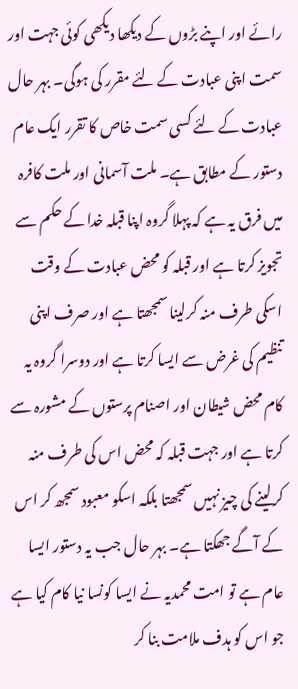رائے اور اپنے بڑوں کے دیکھا دیکھی کوئی جہت اور سمت اپنی عبادت کے لئے مقرر کی ہوگی۔ بہر حال عبادت کے لئے کسی سمت خاص کا تقرر ایک عام دستور کے مطابق ہے۔ ملت آسمانی اور ملت کافرہ میں فرق یہ ہے کہ پہلا گروہ اپنا قبلہ خدا کے حکم سے تجویز کرتا ہے اور قبلہ کو محض عبادت کے وقت اسکی طرف منہ کرلینا سمجھتا ہے اور صرف اپنی تنظیم کی غرض سے ایسا کرتا ہے اور دوسرا گروہ یہ کام محض شیطان اور اصنام پرستوں کے مشورہ سے کرتا ہے اور جہت قبلہ کہ محض اس کی طرف منہ کرلینے کی چیز نہیں سمجھتا بلکہ اسکو معبود سمجھ کر اس کے آگے جھکتا ہے۔ بہر حال جب یہ دستور ایسا عام ہے تو امت محمدیہ نے ایسا کونسا نیا کام کیا ہے جو اس کو ہدف ملامت بنا کر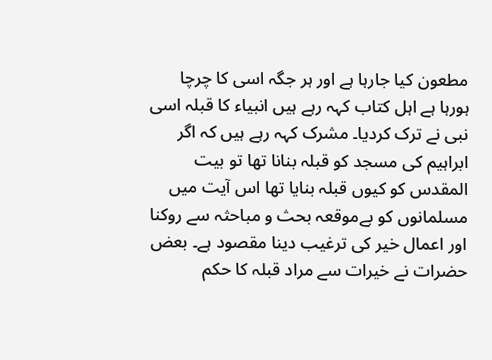مطعون کیا جارہا ہے اور ہر جگہ اسی کا چرچا ہورہا ہے اہل کتاب کہہ رہے ہیں انبیاء کا قبلہ اسی نبی نے ترک کردیا۔ مشرک کہہ رہے ہیں کہ اگر ابراہیم کی مسجد کو قبلہ بنانا تھا تو بیت المقدس کو کیوں قبلہ بنایا تھا اس آیت میں مسلمانوں کو بےموقعہ بحث و مباحثہ سے روکنا اور اعمال خیر کی ترغیب دینا مقصود ہے۔ بعض حضرات نے خیرات سے مراد قبلہ کا حکم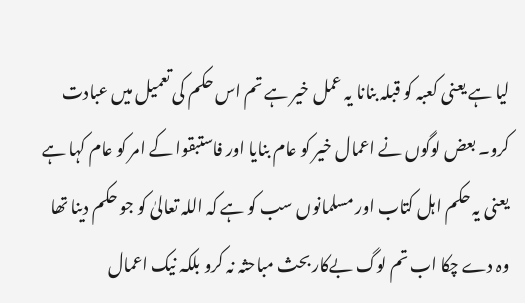لیا ہے یعنی کعبہ کو قبلہ بنانا یہ عمل خیر ہے تم اس حکم کی تعمیل میں عبادت کرو۔ بعض لوگوں نے اعمال خیر کو عام بنایا اور فاستبقوا کے امر کو عام کہا ہے یعنی یہ حکم اہل کتاب اور مسلمانوں سب کو ہے کہ اللہ تعالیٰ کو جو حکم دینا تھا وہ دے چکا اب تم لوگ بےکار بحث مباحثہ نہ کرو بلکہ نیک اعمال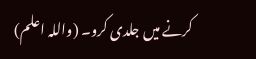کرنے میں جلدی کرو۔ (واللہ اعلم)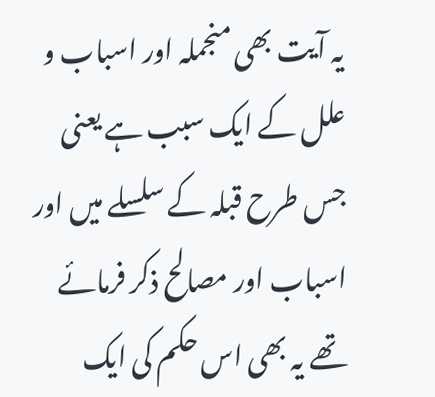یہ آیت بھی منجملہ اور اسباب و علل کے ایک سبب ہے یعنی جس طرح قبلہ کے سلسلے میں اور اسباب اور مصالح ذکر فرمائے تھے یہ بھی اس حکم کی ایک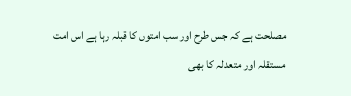مصلحت ہے کہ جس طرح اور سب امتوں کا قبلہ رہا ہے اس امت مستقلہ اور متعدلہ کا بھی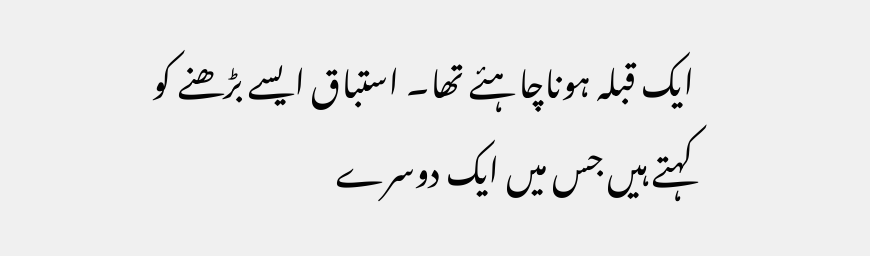ایک قبلہ ہوناچاہئے تھا۔ استباق ایسے بڑھنے کو کہتے ہیں جس میں ایک دوسرے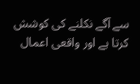سے آگے نکلنے کی کوشش کرتا ہے اور واقعی اعمال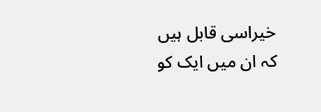خیراسی قابل ہیں کہ ان میں ایک کو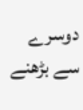دوسرے سے بڑھنے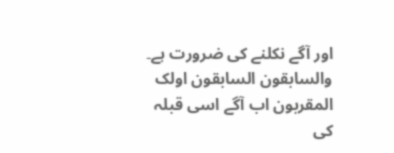اور آگے نکلنے کی ضرورت ہے۔ والسابقون السابقون اولک المقربون اب آگے اسی قبلہ کی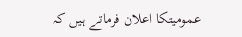عمومیتکا اعلان فرماتے ہیں کہ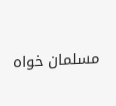مسلمان خواہ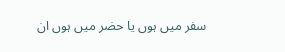سفر میں ہوں یا حضر میں ہوں ان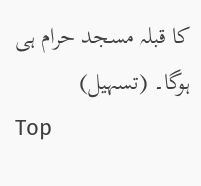کا قبلہ مسجد حرام ہی ہوگا۔ (تسہیل)
Top